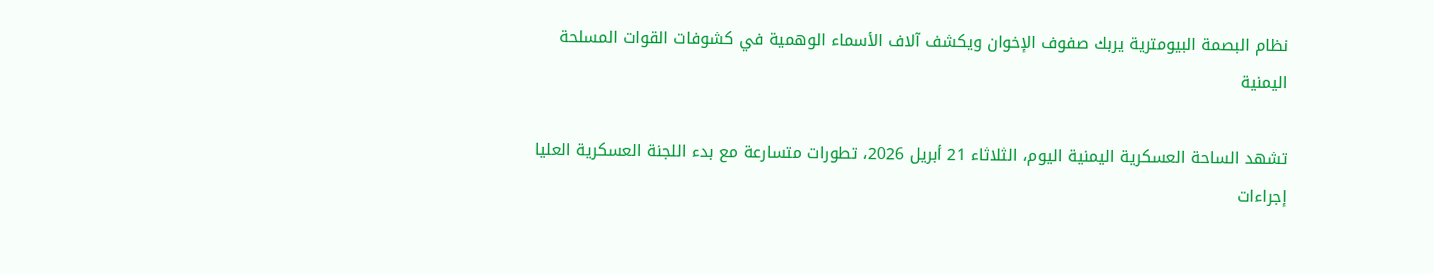نظام البصمة البيومترية يربك صفوف الإخوان ويكشف آلاف الأسماء الوهمية في كشوفات القوات المسلحة اليمنية

تشهد الساحة العسكرية اليمنية اليوم، الثلاثاء 21 أبريل 2026، تطورات متسارعة مع بدء اللجنة العسكرية العليا إجراءات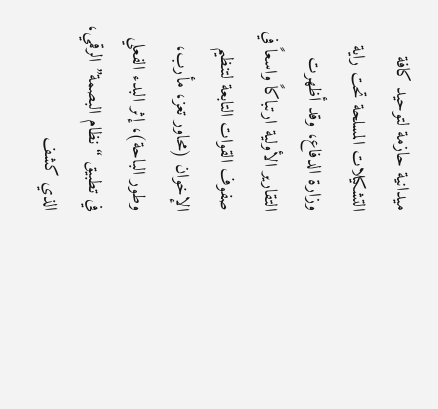ميدانية حازمة لتوحيد كافة التشكيلات المسلحة تحت راية وزارة الدفاع، وقد أظهرت التقارير الأولية ارتباكاً واسعاً في صفوف القوات التابعة لتنظيم الإخوان (محاور تعز، مأرب، وطور الباحة)، إثر البدء الفعلي في تطبيق “نظام البصمة” الرقمي، الذي كشف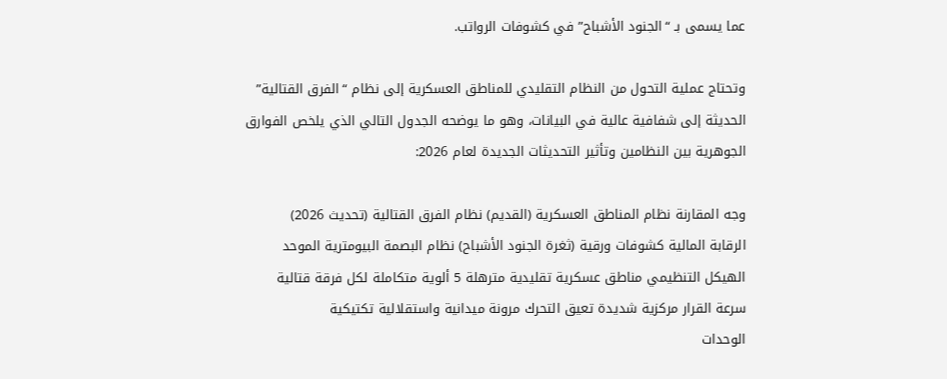عما يسمى بـ “الجنود الأشباح” في كشوفات الرواتب.

وتحتاج عملية التحول من النظام التقليدي للمناطق العسكرية إلى نظام “الفرق القتالية” الحديثة إلى شفافية عالية في البيانات، وهو ما يوضحه الجدول التالي الذي يلخص الفوارق الجوهرية بين النظامين وتأثير التحديثات الجديدة لعام 2026:

وجه المقارنة نظام المناطق العسكرية (القديم) نظام الفرق القتالية (تحديث 2026)
الرقابة المالية كشوفات ورقية (ثغرة الجنود الأشباح) نظام البصمة البيومترية الموحد
الهيكل التنظيمي مناطق عسكرية تقليدية مترهلة 5 ألوية متكاملة لكل فرقة قتالية
سرعة القرار مركزية شديدة تعيق التحرك مرونة ميدانية واستقلالية تكتيكية
الوحدات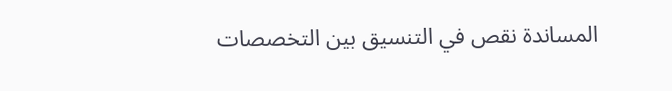المساندة نقص في التنسيق بين التخصصات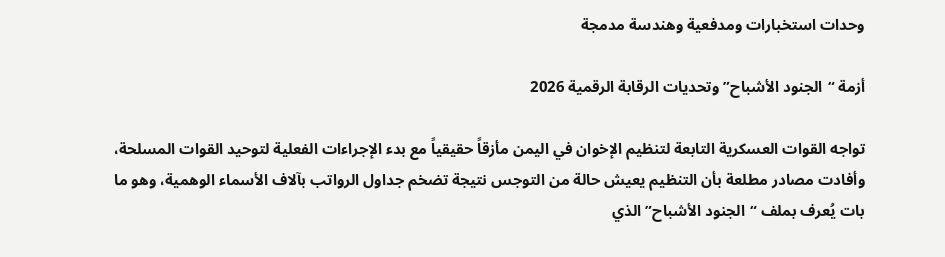وحدات استخبارات ومدفعية وهندسة مدمجة

أزمة “الجنود الأشباح” وتحديات الرقابة الرقمية 2026

تواجه القوات العسكرية التابعة لتنظيم الإخوان في اليمن مأزقاً حقيقياً مع بدء الإجراءات الفعلية لتوحيد القوات المسلحة، وأفادت مصادر مطلعة بأن التنظيم يعيش حالة من التوجس نتيجة تضخم جداول الرواتب بآلاف الأسماء الوهمية، وهو ما بات يُعرف بملف “الجنود الأشباح” الذي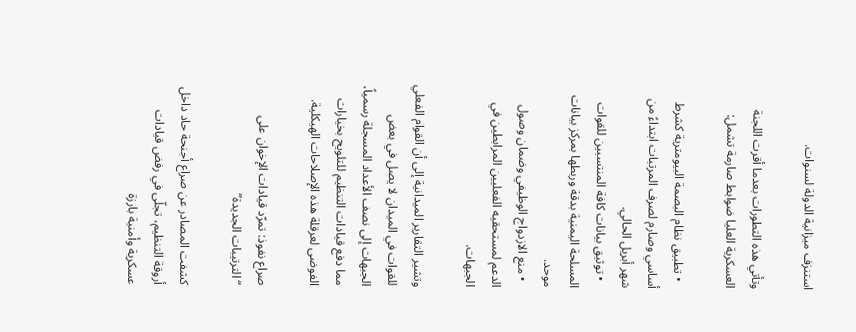استنزف ميزانية الدولة لسنوات.

وتأتي هذه التطورات بعدما أقرت اللجنة العسكرية العليا ضوابط صارمة تشمل:

  • تطبيق نظام البصمة البيومترية كشرط أساسي وصارم لصرف المرتبات ابتداءً من شهر أبريل الحالي.
  • توثيق بيانات كافة المنتسبين للقوات المسلحة اليمنية بدقة وربطها بمركز بيانات موحد.
  • منع الازدواج الوظيفي وضمان وصول الدعم لمستحقيه الفعليين المرابطين في الجبهات.

وتشير التقارير الميدانية إلى أن القوام الفعلي للقوات في الميدان لا يصل في بعض الجبهات إلى نصف الأعداد المسجلة رسمياً، مما دفع قيادات التنظيم للتلويح بخيارات الفوضى لعرقلة هذه الإصلاحات الهيكلية.

صراع نفوذ: تمرّد قيادات الإخوان على “الترتيبات الجديدة”

كشفت المصادر عن صراع أجنحة حاد داخل أروقة التنظيم، تجلّى في رفض قيادات عسكرية وأمنية بارزة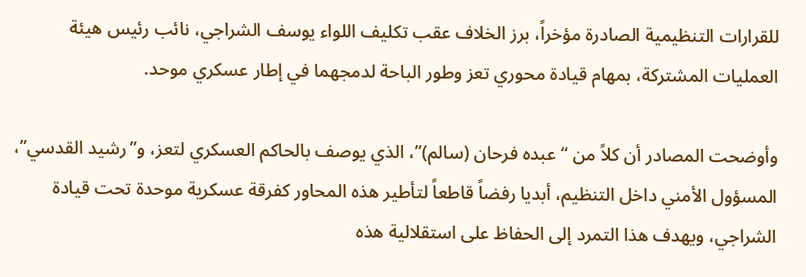للقرارات التنظيمية الصادرة مؤخراً، برز الخلاف عقب تكليف اللواء يوسف الشراجي، نائب رئيس هيئة العمليات المشتركة، بمهام قيادة محوري تعز وطور الباحة لدمجهما في إطار عسكري موحد.

وأوضحت المصادر أن كلاً من “عبده فرحان (سالم)”، الذي يوصف بالحاكم العسكري لتعز، و”رشيد القدسي”، المسؤول الأمني داخل التنظيم، أبديا رفضاً قاطعاً لتأطير هذه المحاور كفرقة عسكرية موحدة تحت قيادة الشراجي، ويهدف هذا التمرد إلى الحفاظ على استقلالية هذه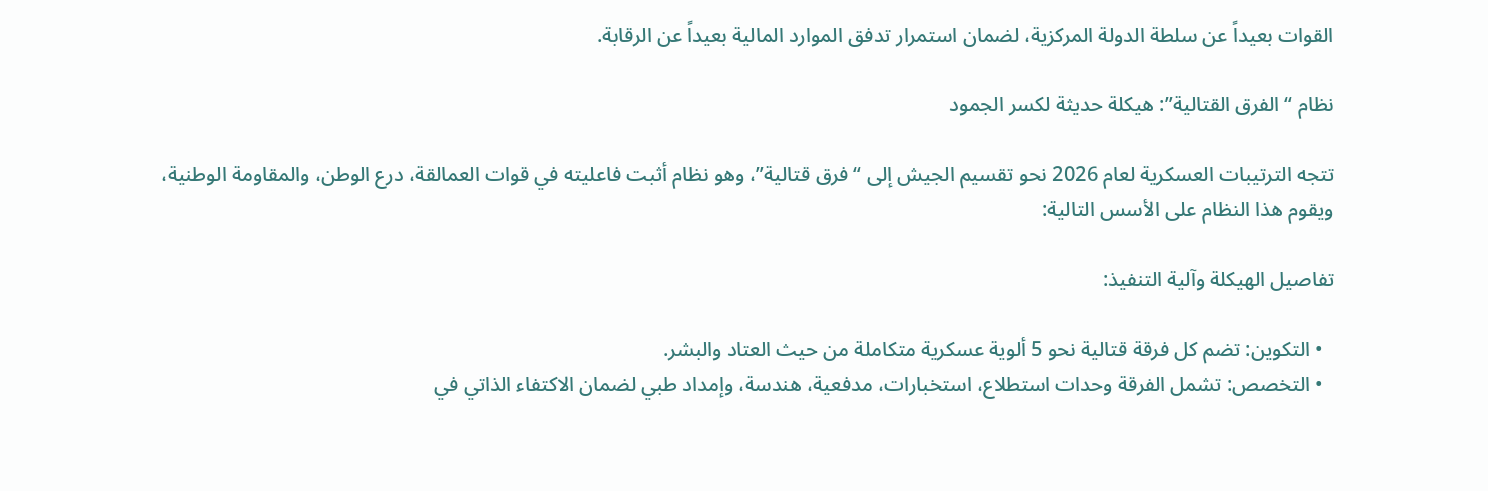القوات بعيداً عن سلطة الدولة المركزية، لضمان استمرار تدفق الموارد المالية بعيداً عن الرقابة.

نظام “الفرق القتالية”: هيكلة حديثة لكسر الجمود

تتجه الترتيبات العسكرية لعام 2026 نحو تقسيم الجيش إلى “فرق قتالية”، وهو نظام أثبت فاعليته في قوات العمالقة، درع الوطن، والمقاومة الوطنية، ويقوم هذا النظام على الأسس التالية:

تفاصيل الهيكلة وآلية التنفيذ:

  • التكوين: تضم كل فرقة قتالية نحو 5 ألوية عسكرية متكاملة من حيث العتاد والبشر.
  • التخصص: تشمل الفرقة وحدات استطلاع، استخبارات، مدفعية، هندسة، وإمداد طبي لضمان الاكتفاء الذاتي في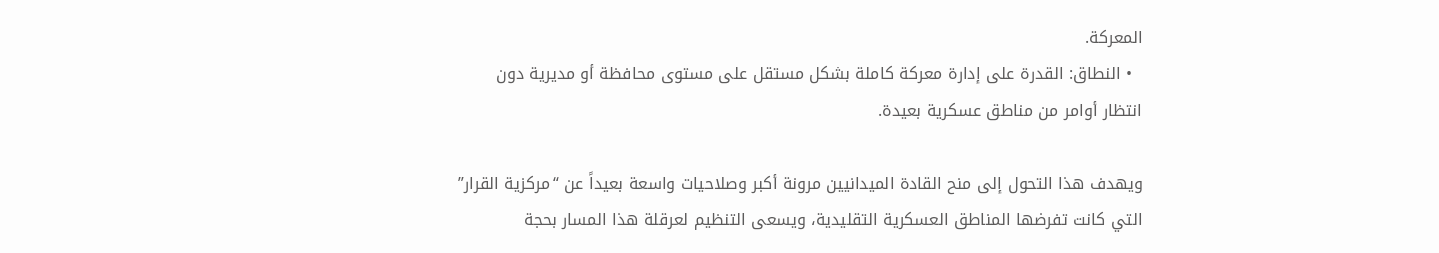المعركة.
  • النطاق: القدرة على إدارة معركة كاملة بشكل مستقل على مستوى محافظة أو مديرية دون انتظار أوامر من مناطق عسكرية بعيدة.

ويهدف هذا التحول إلى منح القادة الميدانيين مرونة أكبر وصلاحيات واسعة بعيداً عن “مركزية القرار” التي كانت تفرضها المناطق العسكرية التقليدية، ويسعى التنظيم لعرقلة هذا المسار بحجة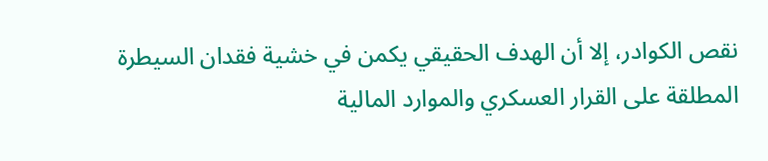نقص الكوادر، إلا أن الهدف الحقيقي يكمن في خشية فقدان السيطرة المطلقة على القرار العسكري والموارد المالية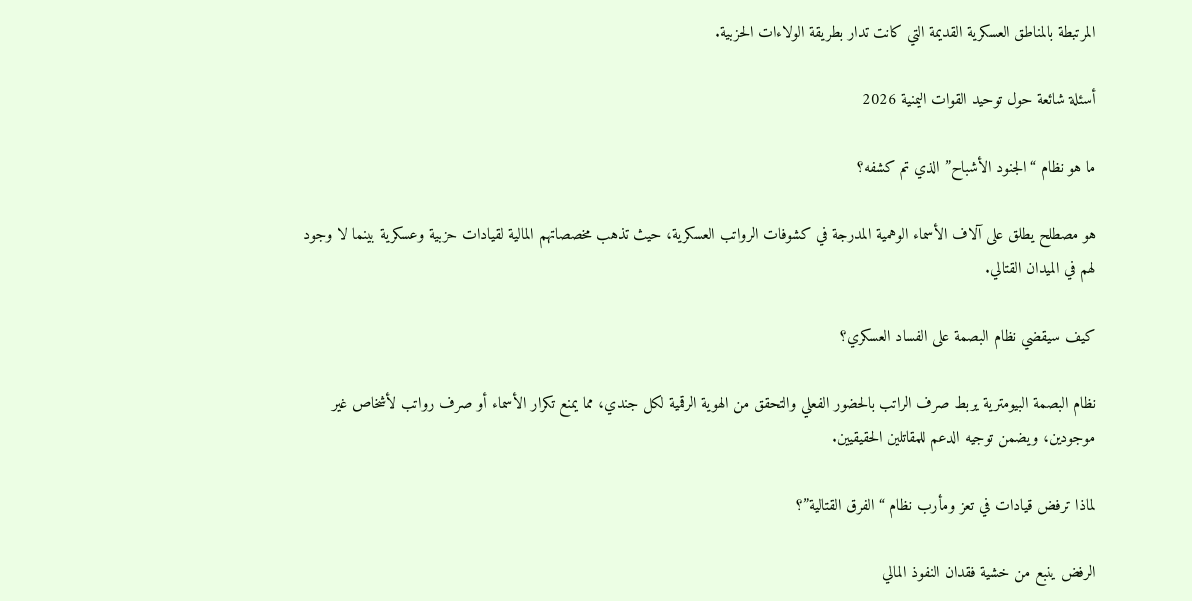المرتبطة بالمناطق العسكرية القديمة التي كانت تدار بطريقة الولاءات الحزبية.

أسئلة شائعة حول توحيد القوات اليمنية 2026

ما هو نظام “الجنود الأشباح” الذي تم كشفه؟

هو مصطلح يطلق على آلاف الأسماء الوهمية المدرجة في كشوفات الرواتب العسكرية، حيث تذهب مخصصاتهم المالية لقيادات حزبية وعسكرية بينما لا وجود لهم في الميدان القتالي.

كيف سيقضي نظام البصمة على الفساد العسكري؟

نظام البصمة البيومترية يربط صرف الراتب بالحضور الفعلي والتحقق من الهوية الرقمية لكل جندي، مما يمنع تكرار الأسماء أو صرف رواتب لأشخاص غير موجودين، ويضمن توجيه الدعم للمقاتلين الحقيقيين.

لماذا ترفض قيادات في تعز ومأرب نظام “الفرق القتالية”؟

الرفض ينبع من خشية فقدان النفوذ المالي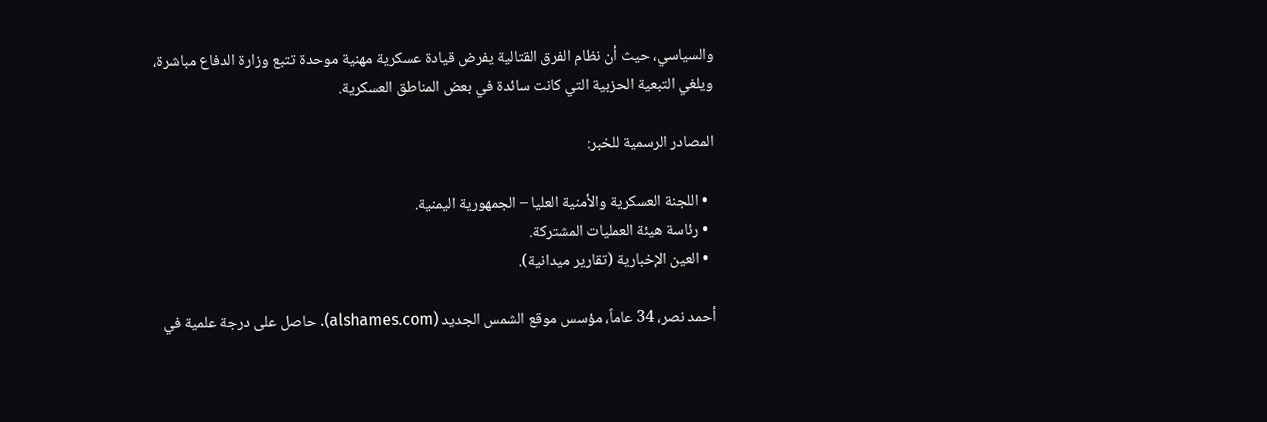والسياسي، حيث أن نظام الفرق القتالية يفرض قيادة عسكرية مهنية موحدة تتبع وزارة الدفاع مباشرة، ويلغي التبعية الحزبية التي كانت سائدة في بعض المناطق العسكرية.

المصادر الرسمية للخبر:

  • اللجنة العسكرية والأمنية العليا – الجمهورية اليمنية.
  • رئاسة هيئة العمليات المشتركة.
  • العين الإخبارية (تقارير ميدانية).

أحمد نصر، 34 عاماً، مؤسس موقع الشمس الجديد (alshames.com). حاصل على درجة علمية في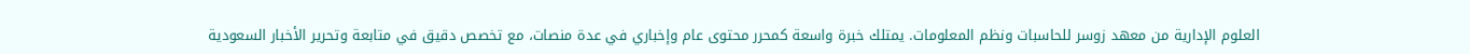العلوم الإدارية من معهد زوسر للحاسبات ونظم المعلومات. يمتلك خبرة واسعة كمحرر محتوى عام وإخباري في عدة منصات، مع تخصص دقيق في متابعة وتحرير الأخبار السعودية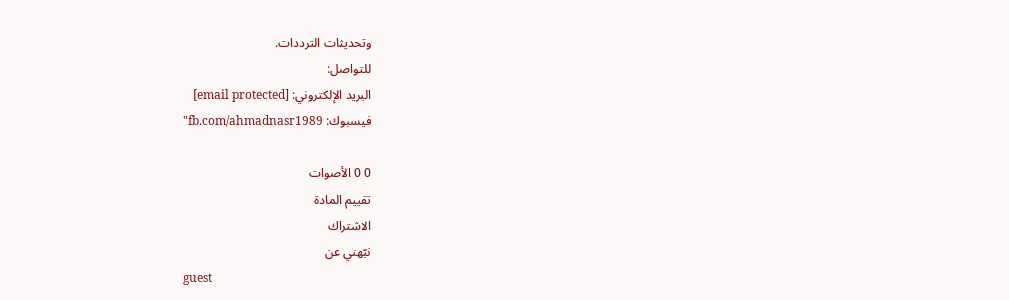وتحديثات الترددات.
للتواصل:
البريد الإلكتروني: [email protected]
فيسبوك: fb.com/ahmadnasr1989"

0 0 الأصوات
تقييم المادة
الاشتراك
نبّهني عن
guest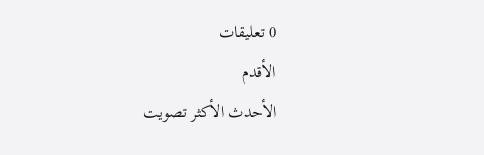0 تعليقات
الأقدم
الأحدث الأكثر تصويت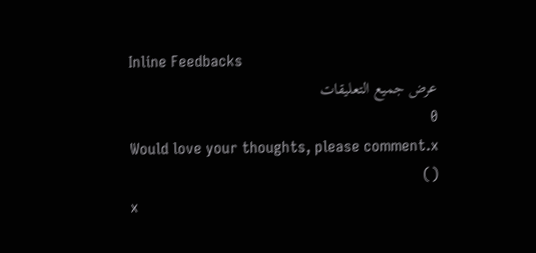Inline Feedbacks
عرض جميع التعليقات
0
Would love your thoughts, please comment.x
()
x